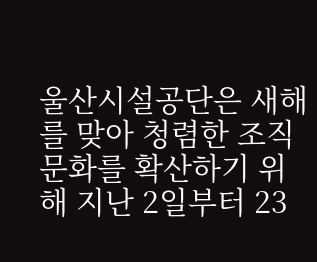울산시설공단은 새해를 맞아 청렴한 조직문화를 확산하기 위해 지난 2일부터 23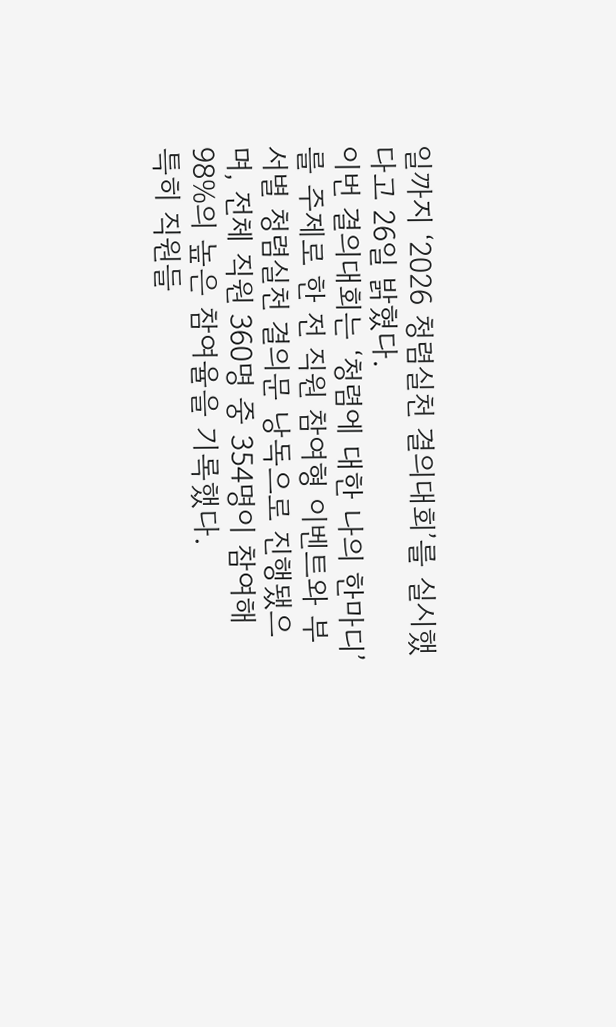일까지 ‘2026 청렴실천 결의대회’를 실시했다고 26일 밝혔다.
이번 결의대회는 ‘청렴에 대한 나의 한마디’를 주제로 한 전 직원 참여형 이벤트와 부서별 청렴실천 결의문 낭독으로 진행됐으며, 전체 직원 360명 중 354명이 참여해 98%의 높은 참여율을 기록했다.
특히 직원들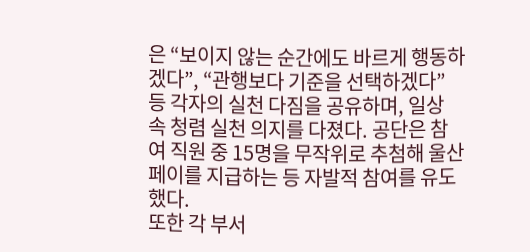은 “보이지 않는 순간에도 바르게 행동하겠다”, “관행보다 기준을 선택하겠다” 등 각자의 실천 다짐을 공유하며, 일상 속 청렴 실천 의지를 다졌다. 공단은 참여 직원 중 15명을 무작위로 추첨해 울산페이를 지급하는 등 자발적 참여를 유도했다.
또한 각 부서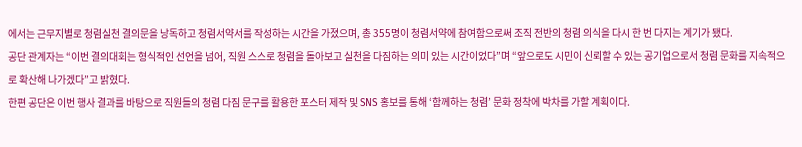에서는 근무지별로 청렴실천 결의문을 낭독하고 청렴서약서를 작성하는 시간을 가졌으며, 총 355명이 청렴서약에 참여함으로써 조직 전반의 청렴 의식을 다시 한 번 다지는 계기가 됐다.
공단 관계자는 “이번 결의대회는 형식적인 선언을 넘어, 직원 스스로 청렴을 돌아보고 실천을 다짐하는 의미 있는 시간이었다”며 “앞으로도 시민이 신뢰할 수 있는 공기업으로서 청렴 문화를 지속적으로 확산해 나가겠다”고 밝혔다.
한편 공단은 이번 행사 결과를 바탕으로 직원들의 청렴 다짐 문구를 활용한 포스터 제작 및 SNS 홍보를 통해 ‘함께하는 청렴’ 문화 정착에 박차를 가할 계획이다.